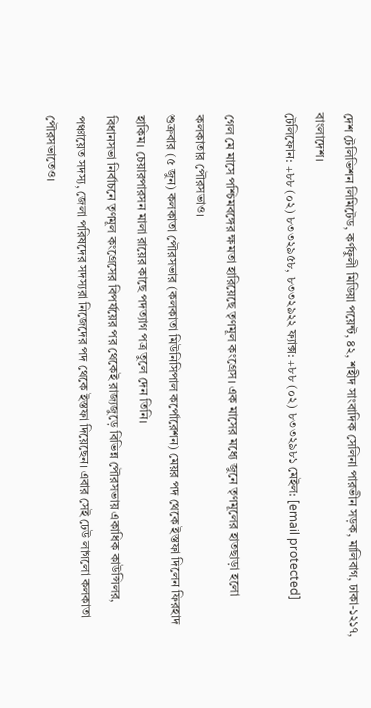দেশ টেলিভিশন লিমিটেড, কর্ণফুলী মিডিয়া পয়েন্ট, ৪২, শহীদ সাংবাদিক সেলিনা পারভীন সড়ক, মালিবাগ, ঢাকা-১২১৭, বাংলাদেশ।
টেলিফোন: +৮৮ (০২) ৮৩৩২৯৫৮, ৮৩৩২৯২২ ফ্যাক্স: +৮৮ (০২) ৮৩৩২৯৮১ মেইল: [email protected]

গেল মে মাসে পশ্চিমবঙ্গের ক্ষমতা হারিয়েছে তৃণমূল কংগ্রেস। এক মাসের মধ্যে জুনে তৃণমূলের হাতছাড়া হলো কলকাতার পৌরসভাও।
শুক্রবার (৫ জুন) কলকাতা পৌরসভার (কলকাতা মিউনিসিপাল কর্পোরেশন) মেয়র পদ থেকে ইস্তফা দিলেন ফিরহাদ হাকিম। চেয়ারপারসন মালা রায়ের কাছে পদত্যাগ পত্র তুলে দেন তিনি।
বিধানসভা নির্বাচনে তৃণমূল কংগ্রেসের বিপর্যয়ের পর থেকেই রাজ্যজুড়ে বিভিন্ন পৌরসভায় একাধিক কাউন্সিলর, পঞ্চায়েত সদস্য, জেলা পরিষদের সদস্যরা নিজেদের পদ থেকে ইস্তফা দিয়েছেন। এবার সেই ঢেউ লাগলো কলকাতা পৌরসভাতেও।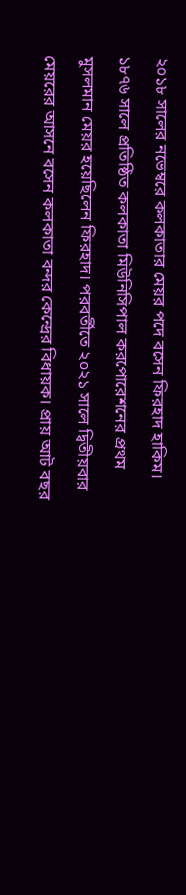২০১৮ সালের নভেম্বরে কলকাতার মেয়র পদে বসেন ফিরহাদ হাকিম। ১৮৭৬ সালে প্রতিষ্ঠিত কলকাতা মিউনিসিপাল করপোরেশনের প্রথম মুসলমান মেয়র হয়েছিলেন ফিরহাদ। পরবর্তীতে ২০২১ সালে দ্বিতীয়বার মেয়রের আসনে বসেন কলকাতা বন্দর কেন্দ্রের বিধায়ক। প্রায় আট বছর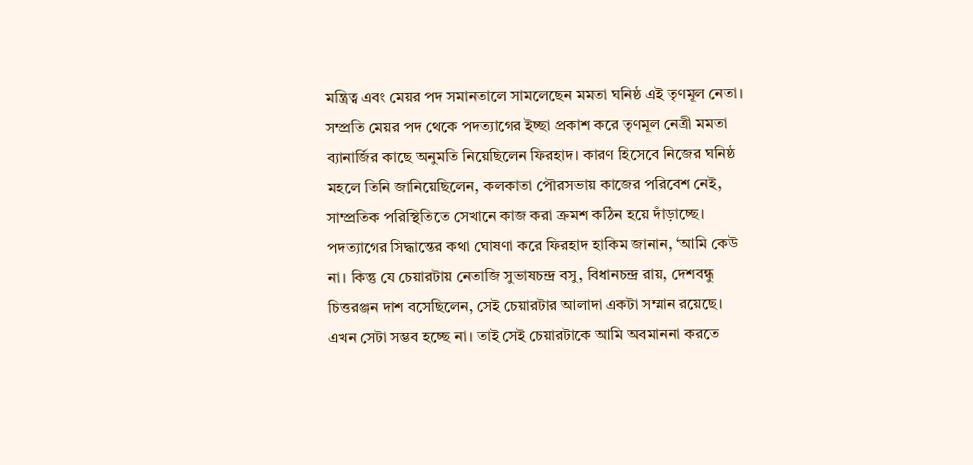মন্ত্রিত্ব এবং মেয়র পদ সমানতালে সামলেছেন মমতা ঘনিষ্ঠ এই তৃণমূল নেতা।
সম্প্রতি মেয়র পদ থেকে পদত্যাগের ইচ্ছা প্রকাশ করে তৃণমূল নেত্রী মমতা ব্যানার্জির কাছে অনুমতি নিয়েছিলেন ফিরহাদ। কারণ হিসেবে নিজের ঘনিষ্ঠ মহলে তিনি জানিয়েছিলেন, কলকাতা পৌরসভায় কাজের পরিবেশ নেই, সাম্প্রতিক পরিস্থিতিতে সেখানে কাজ করা ক্রমশ কঠিন হয়ে দাঁড়াচ্ছে।
পদত্যাগের সিদ্ধান্তের কথা ঘোষণা করে ফিরহাদ হাকিম জানান, ‘আমি কেউ না। কিন্তু যে চেয়ারটায় নেতাজি সুভাষচন্দ্র বসু, বিধানচন্দ্র রায়, দেশবন্ধু চিত্তরঞ্জন দাশ বসেছিলেন, সেই চেয়ারটার আলাদা একটা সম্মান রয়েছে। এখন সেটা সম্ভব হচ্ছে না। তাই সেই চেয়ারটাকে আমি অবমাননা করতে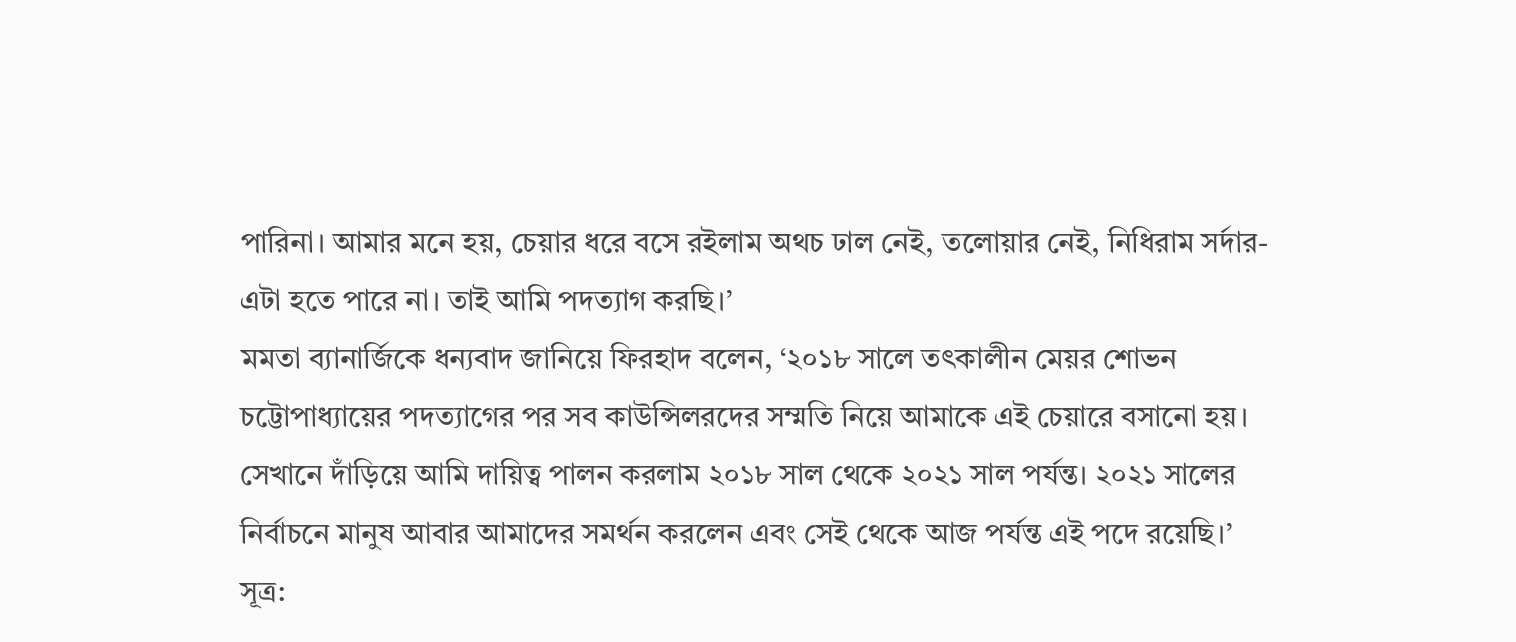পারিনা। আমার মনে হয়, চেয়ার ধরে বসে রইলাম অথচ ঢাল নেই, তলোয়ার নেই, নিধিরাম সর্দার- এটা হতে পারে না। তাই আমি পদত্যাগ করছি।’
মমতা ব্যানার্জিকে ধন্যবাদ জানিয়ে ফিরহাদ বলেন, ‘২০১৮ সালে তৎকালীন মেয়র শোভন চট্টোপাধ্যায়ের পদত্যাগের পর সব কাউন্সিলরদের সম্মতি নিয়ে আমাকে এই চেয়ারে বসানো হয়। সেখানে দাঁড়িয়ে আমি দায়িত্ব পালন করলাম ২০১৮ সাল থেকে ২০২১ সাল পর্যন্ত। ২০২১ সালের নির্বাচনে মানুষ আবার আমাদের সমর্থন করলেন এবং সেই থেকে আজ পর্যন্ত এই পদে রয়েছি।’
সূত্র: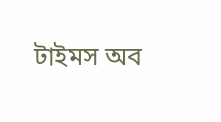টাইমস অব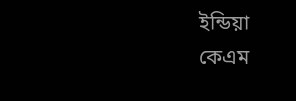ইন্ডিয়া
কেএম